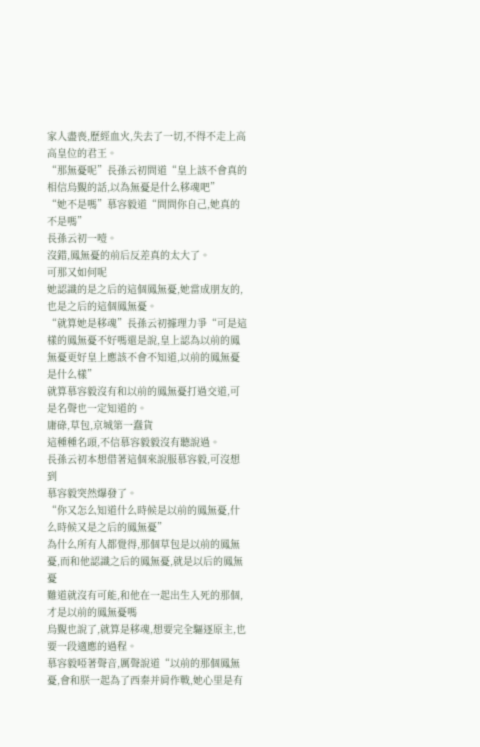家人盡喪,歷經血火,失去了一切,不得不走上高高皇位的君王。
“那無憂呢”長孫云初問道“皇上該不會真的相信烏覲的話,以為無憂是什么移魂吧”
“她不是嗎”慕容毅道“問問你自己,她真的不是嗎”
長孫云初一噎。
沒錯,鳳無憂的前后反差真的太大了。
可那又如何呢
她認識的是之后的這個鳳無憂,她當成朋友的,也是之后的這個鳳無憂。
“就算她是移魂”長孫云初據理力爭“可是這樣的鳳無憂不好嗎還是說,皇上認為以前的鳳無憂更好皇上應該不會不知道,以前的鳳無憂是什么樣”
就算慕容毅沒有和以前的鳳無憂打過交道,可是名聲也一定知道的。
庸碌,草包,京城第一蠢貨
這種種名頭,不信慕容毅毅沒有聽說過。
長孫云初本想借著這個來說服慕容毅,可沒想到
慕容毅突然爆發了。
“你又怎么知道什么時候是以前的鳳無憂,什么時候又是之后的鳳無憂”
為什么所有人都覺得,那個草包是以前的鳳無憂,而和他認識之后的鳳無憂,就是以后的鳳無憂
難道就沒有可能,和他在一起出生入死的那個,才是以前的鳳無憂嗎
烏覲也說了,就算是移魂,想要完全驅逐原主,也要一段適應的過程。
慕容毅啞著聲音,厲聲說道“以前的那個鳳無憂,會和朕一起為了西秦并肩作戰,她心里是有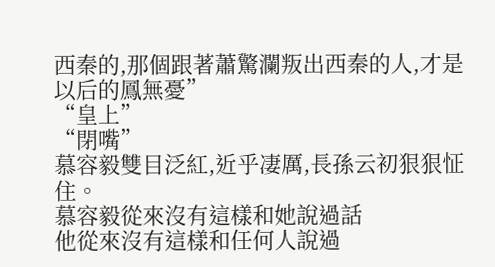西秦的,那個跟著蕭驚瀾叛出西秦的人,才是以后的鳳無憂”
“皇上”
“閉嘴”
慕容毅雙目泛紅,近乎凄厲,長孫云初狠狠怔住。
慕容毅從來沒有這樣和她說過話
他從來沒有這樣和任何人說過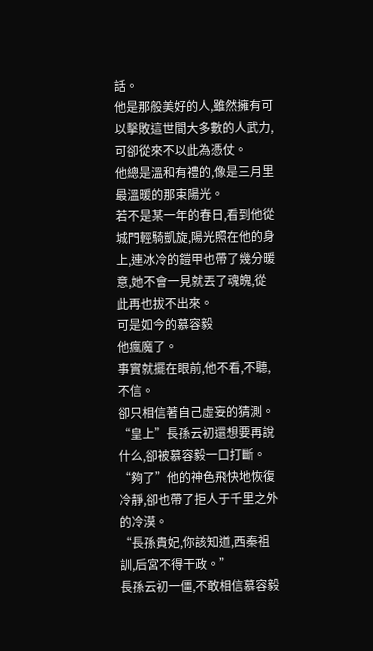話。
他是那般美好的人,雖然擁有可以擊敗這世間大多數的人武力,可卻從來不以此為憑仗。
他總是溫和有禮的,像是三月里最溫暖的那束陽光。
若不是某一年的春日,看到他從城門輕騎凱旋,陽光照在他的身上,連冰冷的鎧甲也帶了幾分暖意,她不會一見就丟了魂魄,從此再也拔不出來。
可是如今的慕容毅
他瘋魔了。
事實就擺在眼前,他不看,不聽,不信。
卻只相信著自己虛妄的猜測。
“皇上”長孫云初還想要再說什么,卻被慕容毅一口打斷。
“夠了”他的神色飛快地恢復冷靜,卻也帶了拒人于千里之外的冷漠。
“長孫貴妃,你該知道,西秦祖訓,后宮不得干政。”
長孫云初一僵,不敢相信慕容毅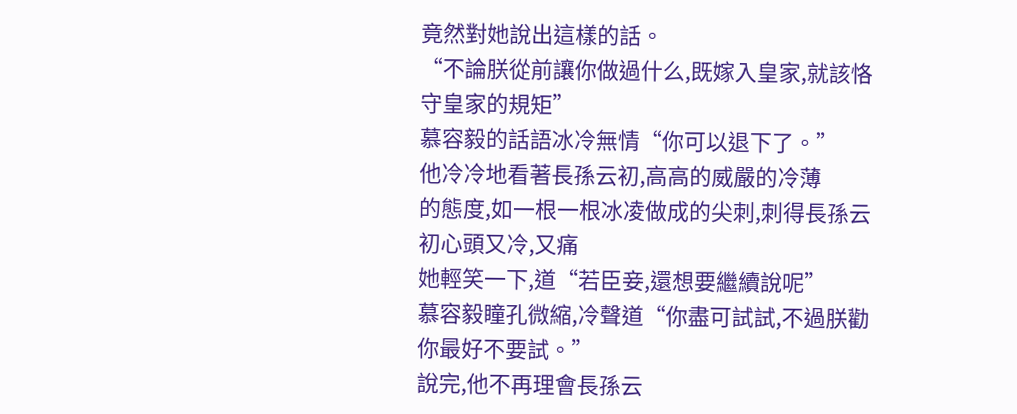竟然對她說出這樣的話。
“不論朕從前讓你做過什么,既嫁入皇家,就該恪守皇家的規矩”
慕容毅的話語冰冷無情“你可以退下了。”
他冷冷地看著長孫云初,高高的威嚴的冷薄
的態度,如一根一根冰凌做成的尖刺,刺得長孫云初心頭又冷,又痛
她輕笑一下,道“若臣妾,還想要繼續說呢”
慕容毅瞳孔微縮,冷聲道“你盡可試試,不過朕勸你最好不要試。”
說完,他不再理會長孫云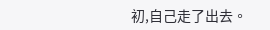初,自己走了出去。